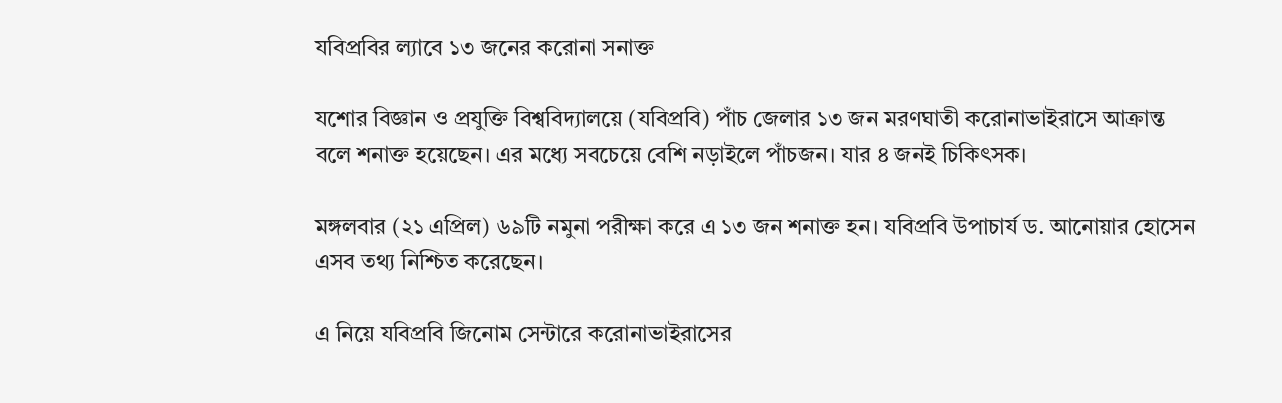যবিপ্রবির ল্যাবে ১৩ জনের করোনা সনাক্ত

যশোর বিজ্ঞান ও প্রযুক্তি বিশ্ববিদ্যালয়ে (যবিপ্রবি) পাঁচ জেলার ১৩ জন মরণঘাতী করোনাভাইরাসে আক্রান্ত বলে শনাক্ত হয়েছেন। এর মধ্যে সবচেয়ে বেশি নড়াইলে পাঁচজন। যার ৪ জনই চিকিৎসক।

মঙ্গলবার (২১ এপ্রিল) ৬৯টি নমুনা পরীক্ষা করে এ ১৩ জন শনাক্ত হন। যবিপ্রবি উপাচার্য ড. আনোয়ার হোসেন এসব তথ্য নিশ্চিত করেছেন।

এ নিয়ে যবিপ্রবি জিনোম সেন্টারে করোনাভাইরাসের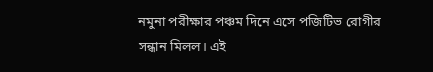নমুনা পরীক্ষার পঞ্চম দিনে এসে পজিটিভ রোগীর সন্ধান মিলল। এই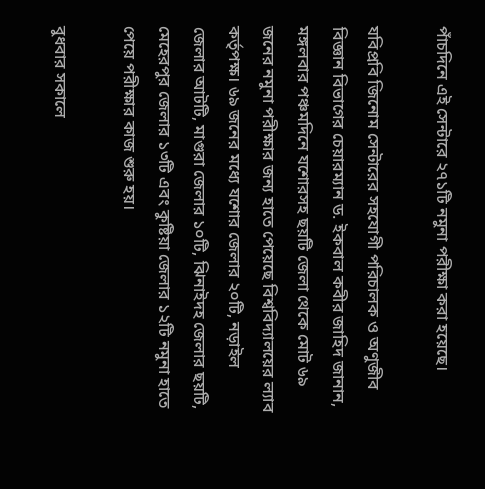পাঁচদিনে এই সেন্টারে ২৭১টি নমুনা পরীক্ষা করা হয়েছে।

যবিপ্রবি জিনোম সেন্টারের সহযোগী পরিচালক ও অণুজীব বিজ্ঞান বিভাগের চেয়ারম্যান ড. ইকবাল কবীর জাহিদ জানান, মঙ্গলবার পঞ্চমদিনে যশোরসহ ছয়টি জেলা থেকে মোট ৬৯ জনের নমুনা পরীক্ষার জন্য হাতে পেয়েছে বিশ্ববিদ্যালয়ের ল্যাব কর্তৃপক্ষ। ৬৯ জনের মধ্যে যশোর জেলার ২০টি, নড়াইল জেলার আটটি, মাগুরা জেলার ১০টি, ঝিনাইদহ জেলার ছয়টি, মেহেরপুর জেলার ১৩টি এবং কুষ্টিয়া জেলার ১২টি নমুনা হাতে পেয়ে পরীক্ষার কাজ শুরু হয়।

বুধবার সকালে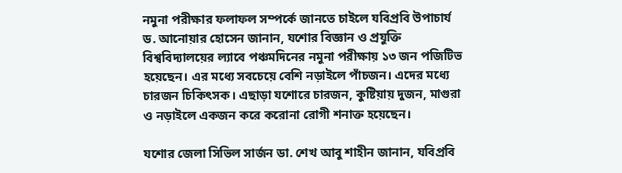নমুনা পরীক্ষার ফলাফল সম্পর্কে জানতে চাইলে যবিপ্রবি উপাচার্য ড. আনোয়ার হোসেন জানান, যশোর বিজ্ঞান ও প্রযুক্তি বিশ্ববিদ্যালয়ের ল্যাবে পঞ্চমদিনের নমুনা পরীক্ষায় ১৩ জন পজিটিভ হয়েছেন। এর মধ্যে সবচেয়ে বেশি নড়াইলে পাঁচজন। এদের মধ্যে চারজন চিকিৎসক। এছাড়া যশোরে চারজন, কুষ্টিয়ায় দুজন, মাগুরা ও নড়াইলে একজন করে করোনা রোগী শনাক্ত হয়েছেন।

যশোর জেলা সিভিল সার্জন ডা. শেখ আবু শাহীন জানান, যবিপ্রবি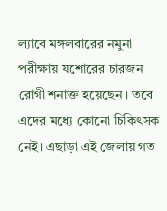ল্যাবে মঙ্গলবারের নমুনা পরীক্ষায় যশোরের চারজন রোগী শনাক্ত হয়েছেন। তবে এদের মধ্যে কোনো চিকিৎসক নেই। এছাড়া এই জেলায় গত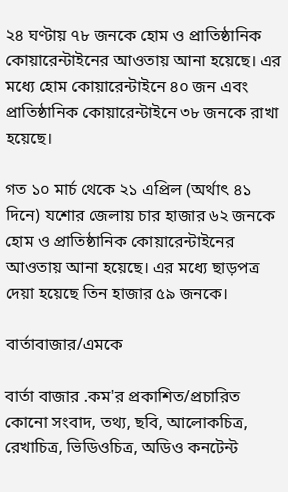২৪ ঘণ্টায় ৭৮ জনকে হোম ও প্রাতিষ্ঠানিক কোয়ারেন্টাইনের আওতায় আনা হয়েছে। এর মধ্যে হোম কোয়ারেন্টাইনে ৪০ জন এবং প্রাতিষ্ঠানিক কোয়ারেন্টাইনে ৩৮ জনকে রাখা হয়েছে।

গত ১০ মার্চ থেকে ২১ এপ্রিল (অর্থাৎ ৪১ দিনে) যশোর জেলায় চার হাজার ৬২ জনকে হোম ও প্রাতিষ্ঠানিক কোয়ারেন্টাইনের আওতায় আনা হয়েছে। এর মধ্যে ছাড়পত্র দেয়া হয়েছে তিন হাজার ৫৯ জনকে।

বার্তাবাজার/এমকে

বার্তা বাজার .কম'র প্রকাশিত/প্রচারিত কোনো সংবাদ, তথ্য, ছবি, আলোকচিত্র, রেখাচিত্র, ভিডিওচিত্র, অডিও কনটেন্ট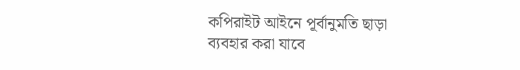কপিরাইট আইনে পূর্বানুমতি ছাড়া ব্যবহার করা যাবে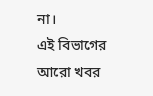না।
এই বিভাগের আরো খবর